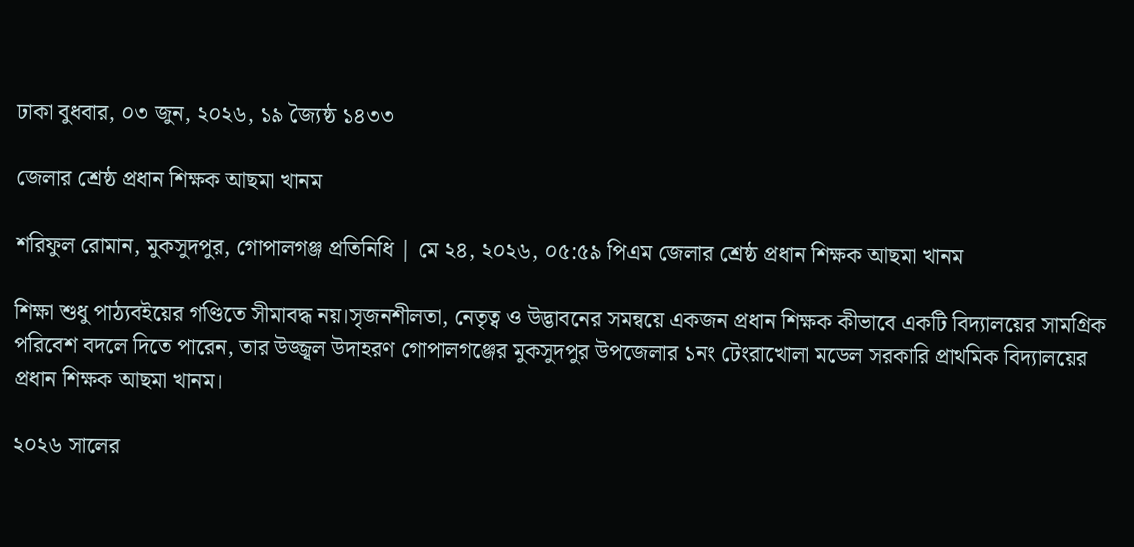ঢাকা বুধবার, ০৩ জুন, ২০২৬, ১৯ জ্যৈষ্ঠ ১৪৩৩

জেলার শ্রেষ্ঠ প্রধান শিক্ষক আছমা খানম

শরিফুল রোমান, মুকসুদপুর, গোপালগঞ্জ প্রতিনিধি | মে ২৪, ২০২৬, ০৫:৫৯ পিএম জেলার শ্রেষ্ঠ প্রধান শিক্ষক আছমা খানম

শিক্ষা শুধু পাঠ্যবইয়ের গণ্ডিতে সীমাবদ্ধ নয়।সৃজনশীলতা, নেতৃত্ব ও উদ্ভাবনের সমন্বয়ে একজন প্রধান শিক্ষক কীভাবে একটি বিদ্যালয়ের সামগ্রিক পরিবেশ বদলে দিতে পারেন, তার উজ্জ্বল উদাহরণ গোপালগঞ্জের মুকসুদপুর উপজেলার ১নং টেংরাখোলা মডেল সরকারি প্রাথমিক বিদ্যালয়ের প্রধান শিক্ষক আছমা খানম।

২০২৬ সালের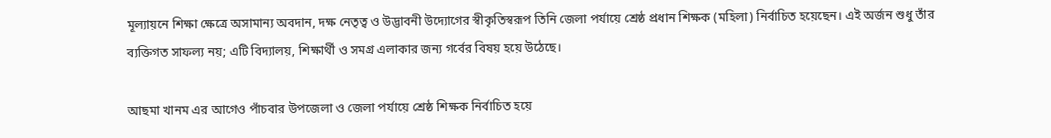মূল্যায়নে শিক্ষা ক্ষেত্রে অসামান্য অবদান, দক্ষ নেতৃত্ব ও উদ্ভাবনী উদ্যোগের স্বীকৃতিস্বরূপ তিনি জেলা পর্যায়ে শ্রেষ্ঠ প্রধান শিক্ষক (মহিলা) নির্বাচিত হয়েছেন। এই অর্জন শুধু তাঁর ব্যক্তিগত সাফল্য নয়; এটি বিদ্যালয়, শিক্ষার্থী ও সমগ্র এলাকার জন্য গর্বের বিষয় হয়ে উঠেছে।

আছমা খানম এর আগেও পাঁচবার উপজেলা ও জেলা পর্যায়ে শ্রেষ্ঠ শিক্ষক নির্বাচিত হয়ে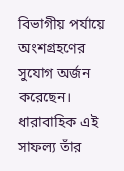বিভাগীয় পর্যায়ে অংশগ্রহণের সুযোগ অর্জন করেছেন। ধারাবাহিক এই সাফল্য তাঁর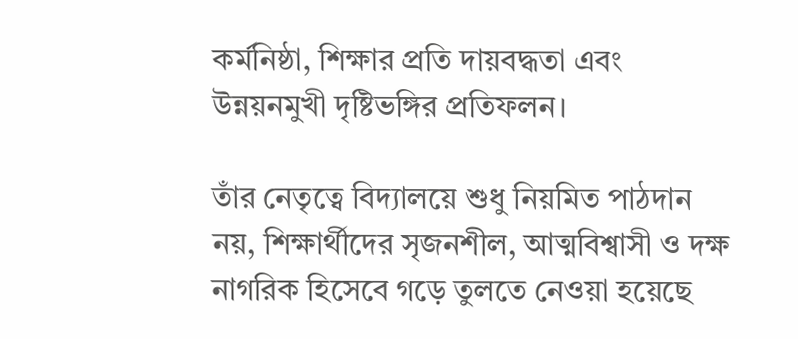কর্মনিষ্ঠা, শিক্ষার প্রতি দায়বদ্ধতা এবং উন্নয়নমুখী দৃষ্টিভঙ্গির প্রতিফলন।

তাঁর নেতৃত্বে বিদ্যালয়ে শুধু নিয়মিত পাঠদান নয়, শিক্ষার্থীদের সৃজনশীল, আত্মবিশ্বাসী ও দক্ষ নাগরিক হিসেবে গড়ে তুলতে নেওয়া হয়েছে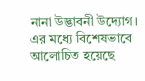নানা উদ্ভাবনী উদ্যোগ। এর মধ্যে বিশেষভাবে আলোচিত হয়েছে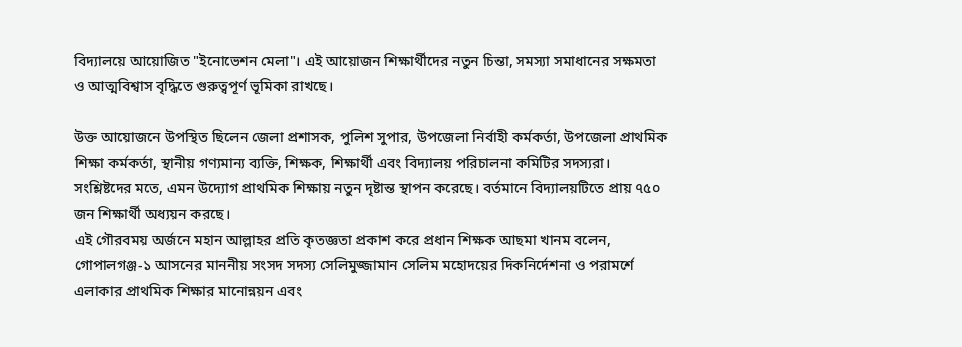বিদ্যালয়ে আয়োজিত "ইনোভেশন মেলা"। এই আয়োজন শিক্ষার্থীদের নতুন চিন্তা, সমস্যা সমাধানের সক্ষমতা ও আত্মবিশ্বাস বৃদ্ধিতে গুরুত্বপূর্ণ ভূমিকা রাখছে।

উক্ত আয়োজনে উপস্থিত ছিলেন জেলা প্রশাসক, পুলিশ সুপার, উপজেলা নির্বাহী কর্মকর্তা, উপজেলা প্রাথমিক শিক্ষা কর্মকর্তা, স্থানীয় গণ্যমান্য ব্যক্তি, শিক্ষক, শিক্ষার্থী এবং বিদ্যালয় পরিচালনা কমিটির সদস্যরা।
সংশ্লিষ্টদের মতে, এমন উদ্যোগ প্রাথমিক শিক্ষায় নতুন দৃষ্টান্ত স্থাপন করেছে। বর্তমানে বিদ্যালয়টিতে প্রায় ৭৫০ জন শিক্ষার্থী অধ্যয়ন করছে।
এই গৌরবময় অর্জনে মহান আল্লাহর প্রতি কৃতজ্ঞতা প্রকাশ করে প্রধান শিক্ষক আছমা খানম বলেন, গোপালগঞ্জ-১ আসনের মাননীয় সংসদ সদস্য সেলিমুজ্জামান সেলিম মহোদয়ের দিকনির্দেশনা ও পরামর্শে এলাকার প্রাথমিক শিক্ষার মানোন্নয়ন এবং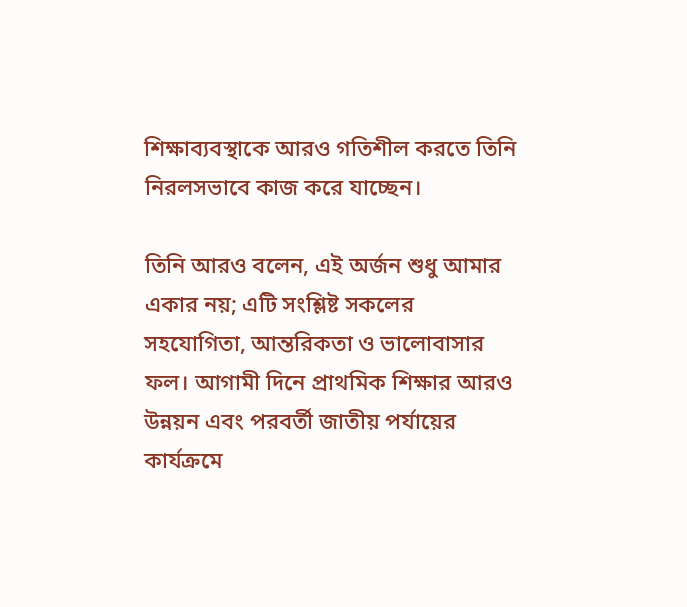শিক্ষাব্যবস্থাকে আরও গতিশীল করতে তিনি নিরলসভাবে কাজ করে যাচ্ছেন।

তিনি আরও বলেন, এই অর্জন শুধু আমার একার নয়; এটি সংশ্লিষ্ট সকলের সহযোগিতা, আন্তরিকতা ও ভালোবাসার ফল। আগামী দিনে প্রাথমিক শিক্ষার আরও উন্নয়ন এবং পরবর্তী জাতীয় পর্যায়ের কার্যক্রমে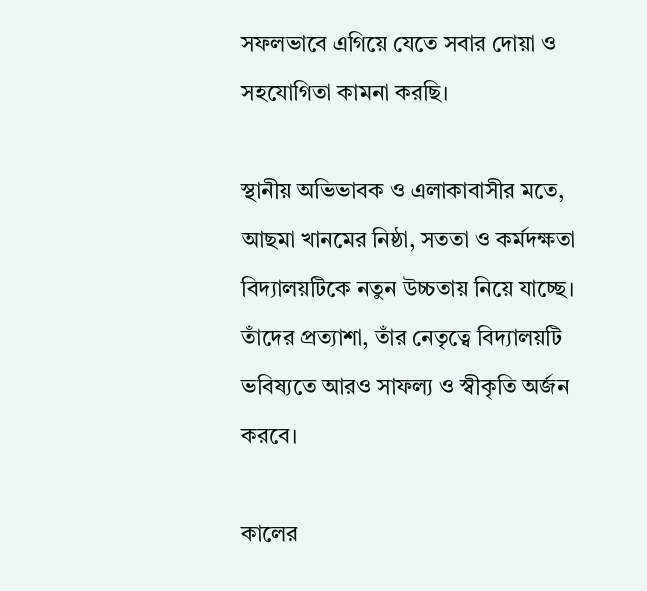সফলভাবে এগিয়ে যেতে সবার দোয়া ও সহযোগিতা কামনা করছি।

স্থানীয় অভিভাবক ও এলাকাবাসীর মতে, আছমা খানমের নিষ্ঠা, সততা ও কর্মদক্ষতা বিদ্যালয়টিকে নতুন উচ্চতায় নিয়ে যাচ্ছে। তাঁদের প্রত্যাশা, তাঁর নেতৃত্বে বিদ্যালয়টি ভবিষ্যতে আরও সাফল্য ও স্বীকৃতি অর্জন করবে।

কালের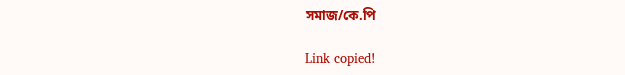সমাজ/কে.পি

Link copied!